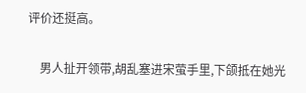评价还挺高。

    男人扯开领带,胡乱塞进宋萤手里,下颌抵在她光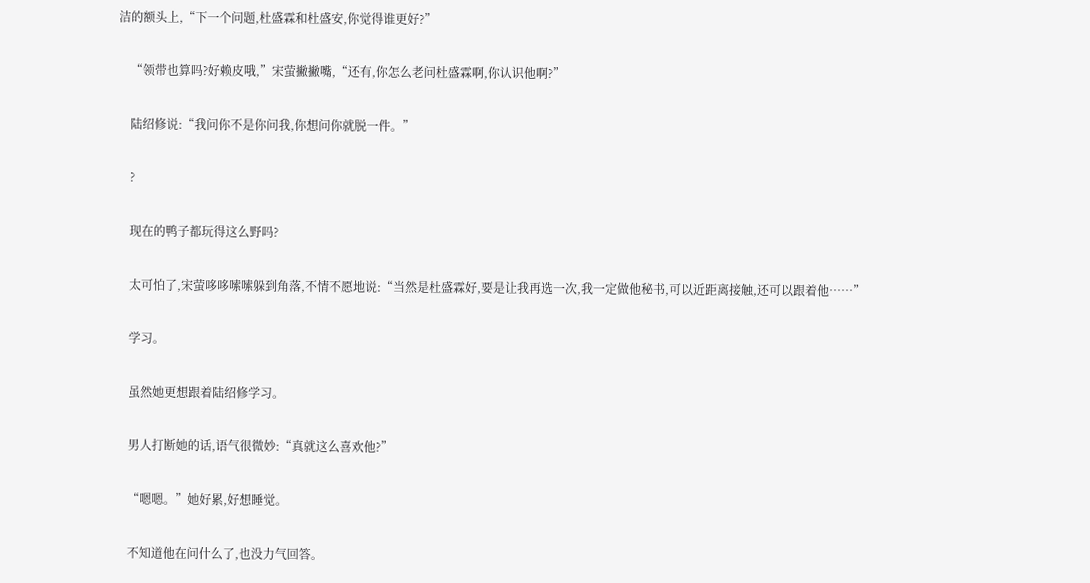洁的额头上,“下一个问题,杜盛霖和杜盛安,你觉得谁更好?”

    “领带也算吗?好赖皮哦,”宋萤撇撇嘴,“还有,你怎么老问杜盛霖啊,你认识他啊?”

    陆绍修说:“我问你不是你问我,你想问你就脱一件。”

    ?

    现在的鸭子都玩得这么野吗?

    太可怕了,宋萤哆哆嗦嗦躲到角落,不情不愿地说:“当然是杜盛霖好,要是让我再选一次,我一定做他秘书,可以近距离接触,还可以跟着他……”

    学习。

    虽然她更想跟着陆绍修学习。

    男人打断她的话,语气很微妙:“真就这么喜欢他?”

    “嗯嗯。”她好累,好想睡觉。

    不知道他在问什么了,也没力气回答。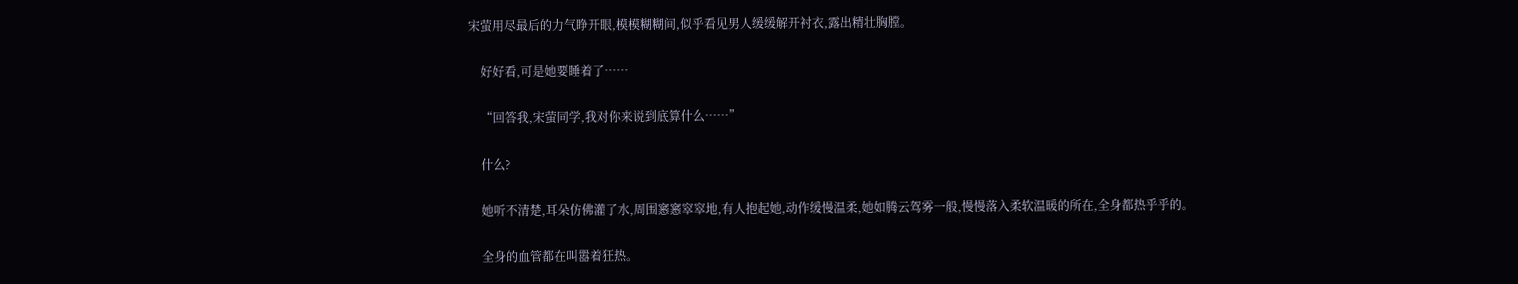宋萤用尽最后的力气睁开眼,模模糊糊间,似乎看见男人缓缓解开衬衣,露出精壮胸膛。

    好好看,可是她要睡着了……

    “回答我,宋萤同学,我对你来说到底算什么……”

    什么?

    她听不清楚,耳朵仿佛灌了水,周围窸窸窣窣地,有人抱起她,动作缓慢温柔,她如腾云驾雾一般,慢慢落入柔软温暖的所在,全身都热乎乎的。

    全身的血管都在叫嚣着狂热。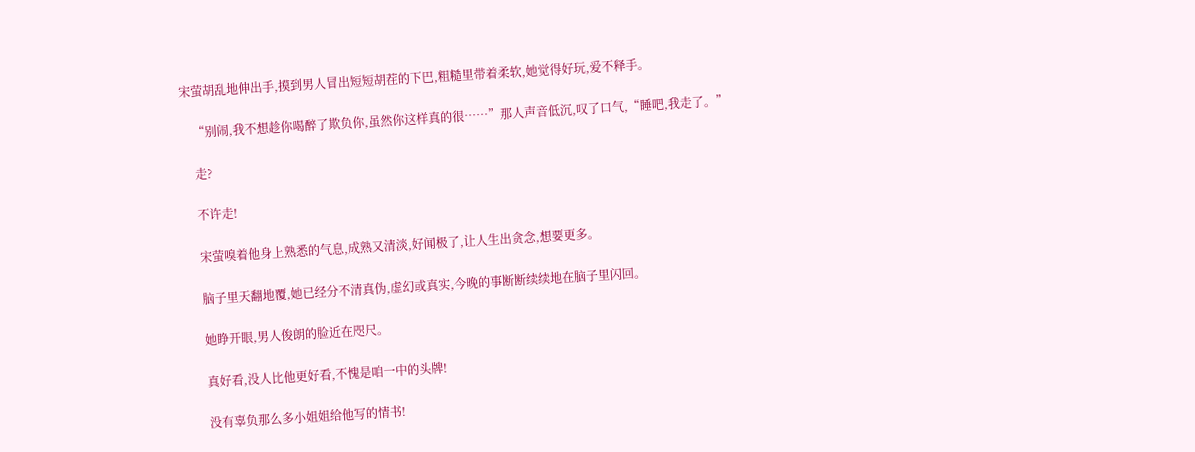宋萤胡乱地伸出手,摸到男人冒出短短胡茬的下巴,粗糙里带着柔软,她觉得好玩,爱不释手。

    “别闹,我不想趁你喝醉了欺负你,虽然你这样真的很……”那人声音低沉,叹了口气,“睡吧,我走了。”

    走?

    不许走!

    宋萤嗅着他身上熟悉的气息,成熟又清淡,好闻极了,让人生出贪念,想要更多。

    脑子里天翻地覆,她已经分不清真伪,虚幻或真实,今晚的事断断续续地在脑子里闪回。

    她睁开眼,男人俊朗的脸近在咫尺。

    真好看,没人比他更好看,不愧是咱一中的头牌!

    没有辜负那么多小姐姐给他写的情书!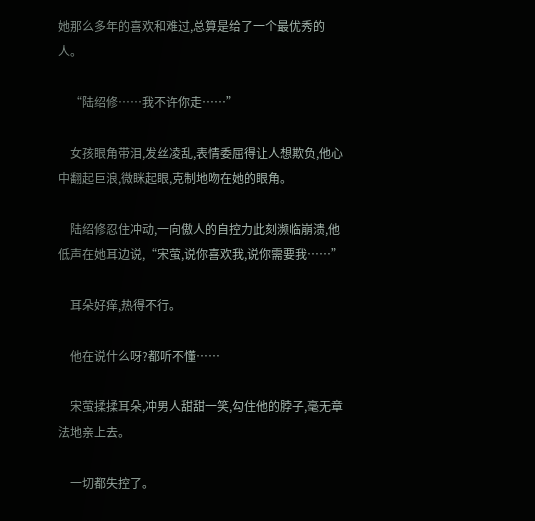她那么多年的喜欢和难过,总算是给了一个最优秀的人。

    “陆绍修……我不许你走……”

    女孩眼角带泪,发丝凌乱,表情委屈得让人想欺负,他心中翻起巨浪,微眯起眼,克制地吻在她的眼角。

    陆绍修忍住冲动,一向傲人的自控力此刻濒临崩溃,他低声在她耳边说,“宋萤,说你喜欢我,说你需要我……”

    耳朵好痒,热得不行。

    他在说什么呀?都听不懂……

    宋萤揉揉耳朵,冲男人甜甜一笑,勾住他的脖子,毫无章法地亲上去。

    一切都失控了。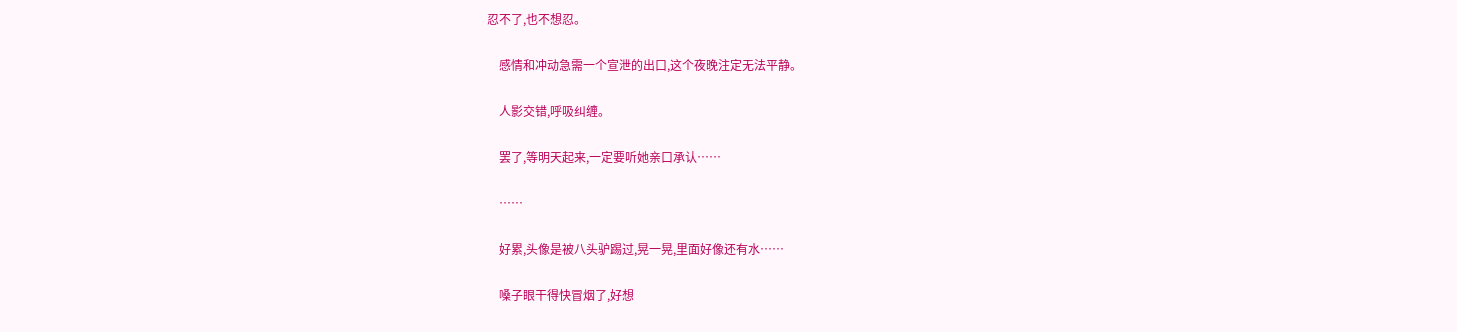忍不了,也不想忍。

    感情和冲动急需一个宣泄的出口,这个夜晚注定无法平静。

    人影交错,呼吸纠缠。

    罢了,等明天起来,一定要听她亲口承认……

    ……

    好累,头像是被八头驴踢过,晃一晃,里面好像还有水……

    嗓子眼干得快冒烟了,好想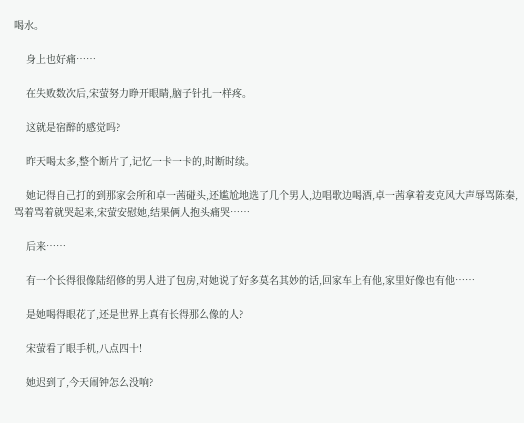喝水。

    身上也好痛……

    在失败数次后,宋萤努力睁开眼睛,脑子针扎一样疼。

    这就是宿醉的感觉吗?

    昨天喝太多,整个断片了,记忆一卡一卡的,时断时续。

    她记得自己打的到那家会所和卓一茜碰头,还尴尬地选了几个男人,边唱歌边喝酒,卓一茜拿着麦克风大声辱骂陈秦,骂着骂着就哭起来,宋萤安慰她,结果俩人抱头痛哭……

    后来……

    有一个长得很像陆绍修的男人进了包房,对她说了好多莫名其妙的话,回家车上有他,家里好像也有他……

    是她喝得眼花了,还是世界上真有长得那么像的人?

    宋萤看了眼手机,八点四十!

    她迟到了,今天闹钟怎么没响?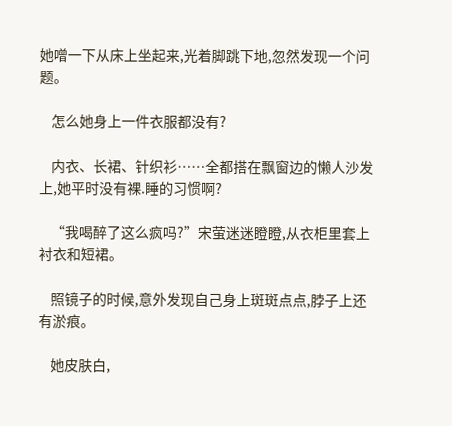她噌一下从床上坐起来,光着脚跳下地,忽然发现一个问题。

    怎么她身上一件衣服都没有?

    内衣、长裙、针织衫……全都搭在飘窗边的懒人沙发上,她平时没有裸.睡的习惯啊?

    “我喝醉了这么疯吗?”宋萤迷迷瞪瞪,从衣柜里套上衬衣和短裙。

    照镜子的时候,意外发现自己身上斑斑点点,脖子上还有淤痕。

    她皮肤白,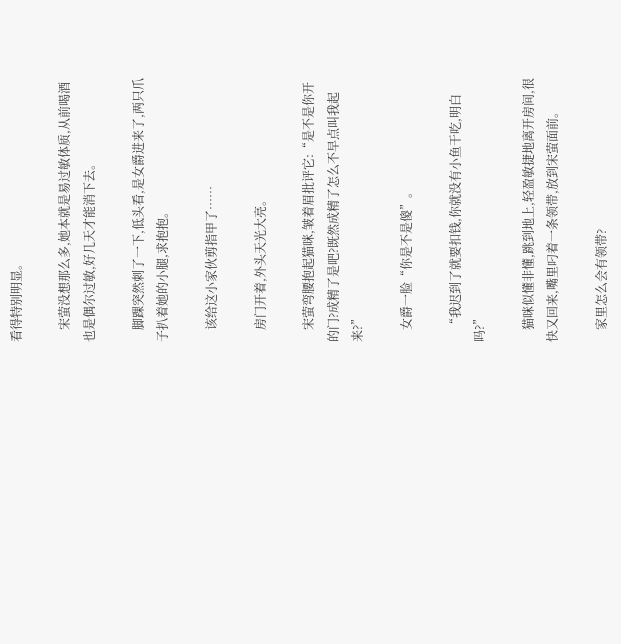看得特别明显。

    宋萤没想那么多,她本就是易过敏体质,从前喝酒也是偶尔过敏,好几天才能消下去。

    脚踝突然刺了一下,低头看,是女爵进来了,两只爪子扒着她的小腿,求抱抱。

    该给这小家伙剪指甲了……

    房门开着,外头天光大亮。

    宋萤弯腰抱起猫咪,皱着眉批评它:“是不是你开的门?成精了是吧?既然成精了怎么不早点叫我起来?”

    女爵一脸“你是不是傻”。

    “我迟到了就要扣钱,你就没有小鱼干吃,明白吗?”

    猫咪似懂非懂,跳到地上,轻盈敏捷地离开房间,很快又回来,嘴里叼着一条领带,放到宋萤面前。

    家里怎么会有领带?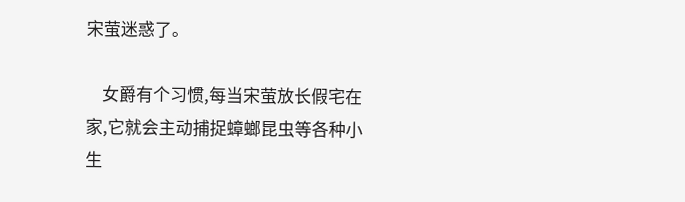宋萤迷惑了。

    女爵有个习惯,每当宋萤放长假宅在家,它就会主动捕捉蟑螂昆虫等各种小生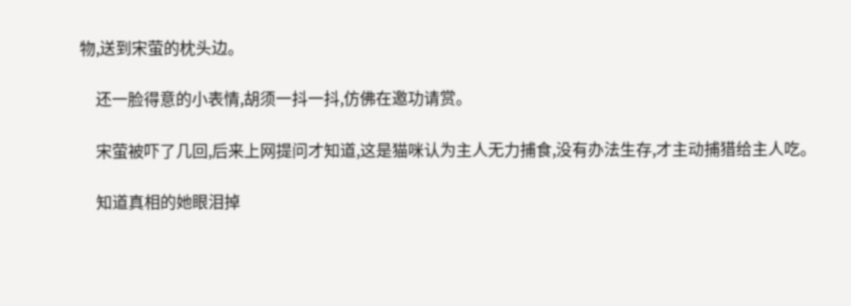物,送到宋萤的枕头边。

    还一脸得意的小表情,胡须一抖一抖,仿佛在邀功请赏。

    宋萤被吓了几回,后来上网提问才知道,这是猫咪认为主人无力捕食,没有办法生存,才主动捕猎给主人吃。

    知道真相的她眼泪掉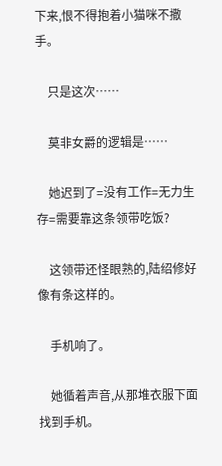下来,恨不得抱着小猫咪不撒手。

    只是这次……

    莫非女爵的逻辑是……

    她迟到了=没有工作=无力生存=需要靠这条领带吃饭?

    这领带还怪眼熟的,陆绍修好像有条这样的。

    手机响了。

    她循着声音,从那堆衣服下面找到手机。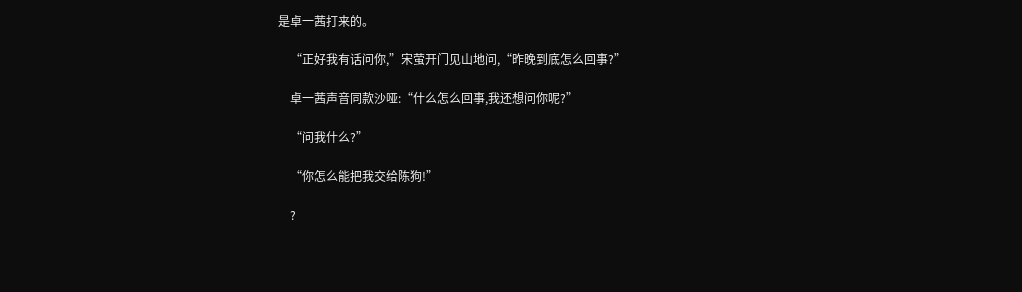是卓一茜打来的。

    “正好我有话问你,”宋萤开门见山地问,“昨晚到底怎么回事?”

    卓一茜声音同款沙哑:“什么怎么回事,我还想问你呢?”

    “问我什么?”

    “你怎么能把我交给陈狗!”

    ?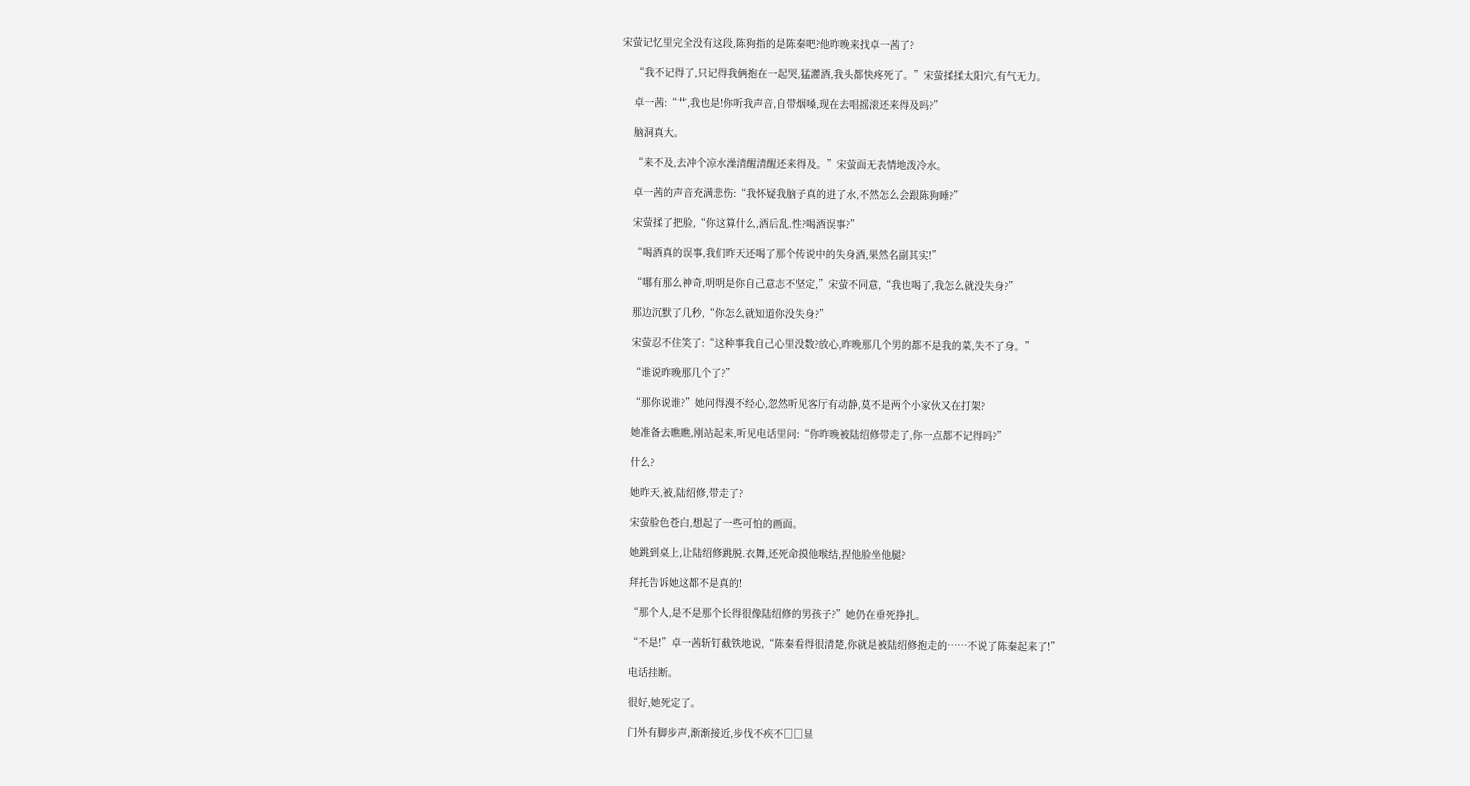宋萤记忆里完全没有这段,陈狗指的是陈秦吧?他昨晚来找卓一茜了?

    “我不记得了,只记得我俩抱在一起哭,猛灌酒,我头都快疼死了。”宋萤揉揉太阳穴,有气无力。

    卓一茜:“艹,我也是!你听我声音,自带烟嗓,现在去唱摇滚还来得及吗?”

    脑洞真大。

    “来不及,去冲个凉水澡清醒清醒还来得及。”宋萤面无表情地泼冷水。

    卓一茜的声音充满悲伤:“我怀疑我脑子真的进了水,不然怎么会跟陈狗睡?”

    宋萤揉了把脸,“你这算什么,酒后乱.性?喝酒误事?”

    “喝酒真的误事,我们昨天还喝了那个传说中的失身酒,果然名副其实!”

    “哪有那么神奇,明明是你自己意志不坚定,”宋萤不同意,“我也喝了,我怎么就没失身?”

    那边沉默了几秒,“你怎么就知道你没失身?”

    宋萤忍不住笑了:“这种事我自己心里没数?放心,昨晚那几个男的都不是我的菜,失不了身。”

    “谁说昨晚那几个了?”

    “那你说谁?”她问得漫不经心,忽然听见客厅有动静,莫不是两个小家伙又在打架?

    她准备去瞧瞧,刚站起来,听见电话里问:“你昨晚被陆绍修带走了,你一点都不记得吗?”

    什么?

    她昨天,被,陆绍修,带走了?

    宋萤脸色苍白,想起了一些可怕的画面。

    她跳到桌上,让陆绍修跳脱.衣舞,还死命摸他喉结,捏他脸坐他腿?

    拜托告诉她这都不是真的!

    “那个人,是不是那个长得很像陆绍修的男孩子?”她仍在垂死挣扎。

    “不是!”卓一茜斩钉截铁地说,“陈秦看得很清楚,你就是被陆绍修抱走的……不说了陈秦起来了!”

    电话挂断。

    很好,她死定了。

    门外有脚步声,渐渐接近,步伐不疾不□□显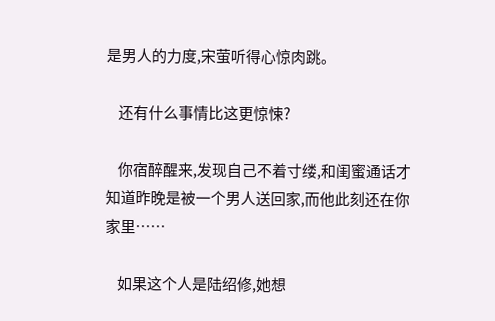是男人的力度,宋萤听得心惊肉跳。

    还有什么事情比这更惊悚?

    你宿醉醒来,发现自己不着寸缕,和闺蜜通话才知道昨晚是被一个男人送回家,而他此刻还在你家里……

    如果这个人是陆绍修,她想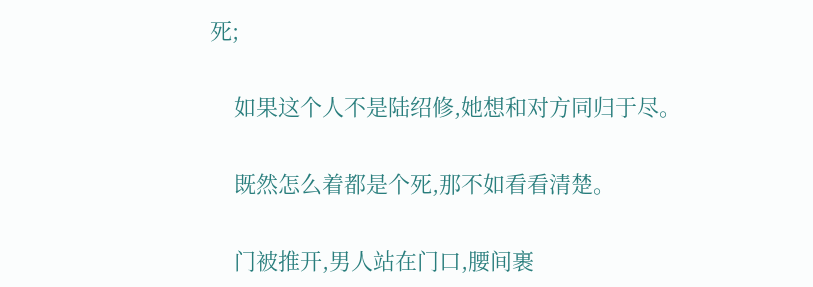死;

    如果这个人不是陆绍修,她想和对方同归于尽。

    既然怎么着都是个死,那不如看看清楚。

    门被推开,男人站在门口,腰间裹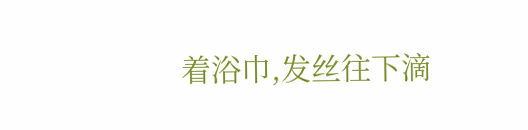着浴巾,发丝往下滴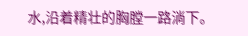水,沿着精壮的胸膛一路淌下。